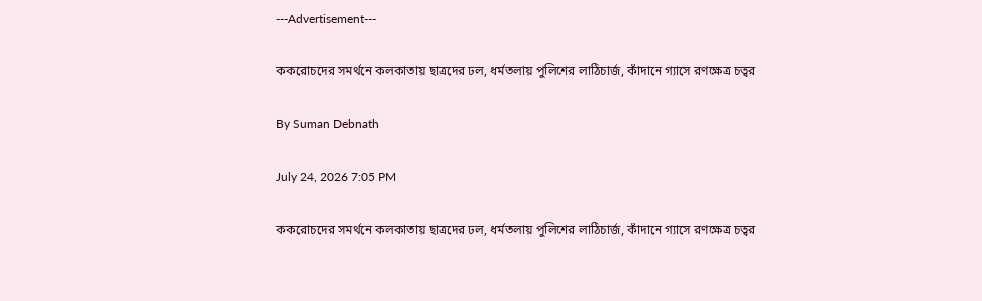---Advertisement---

ককরোচদের সমর্থনে কলকাতায় ছাত্রদের ঢল, ধর্মতলায় পুলিশের লাঠিচার্জ, কাঁদানে গ্যাসে রণক্ষেত্র চত্বর

By Suman Debnath

July 24, 2026 7:05 PM

ককরোচদের সমর্থনে কলকাতায় ছাত্রদের ঢল, ধর্মতলায় পুলিশের লাঠিচার্জ, কাঁদানে গ্যাসে রণক্ষেত্র চত্বর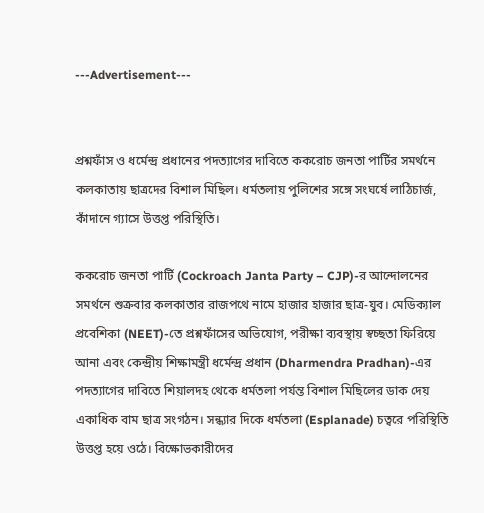---Advertisement---


প্রশ্নফাঁস ও ধর্মেন্দ্র প্রধানের পদত্যাগের দাবিতে ককরোচ জনতা পার্টির সমর্থনে কলকাতায় ছাত্রদের বিশাল মিছিল। ধর্মতলায় পুলিশের সঙ্গে সংঘর্ষে লাঠিচার্জ, কাঁদানে গ্যাসে উত্তপ্ত পরিস্থিতি।

ককরোচ জনতা পার্টি (Cockroach Janta Party – CJP)-র আন্দোলনের সমর্থনে শুক্রবার কলকাতার রাজপথে নামে হাজার হাজার ছাত্র-যুব। মেডিক্যাল প্রবেশিকা (NEET)-তে প্রশ্নফাঁসের অভিযোগ, পরীক্ষা ব্যবস্থায় স্বচ্ছতা ফিরিয়ে আনা এবং কেন্দ্রীয় শিক্ষামন্ত্রী ধর্মেন্দ্র প্রধান (Dharmendra Pradhan)-এর পদত্যাগের দাবিতে শিয়ালদহ থেকে ধর্মতলা পর্যন্ত বিশাল মিছিলের ডাক দেয় একাধিক বাম ছাত্র সংগঠন। সন্ধ্যার দিকে ধর্মতলা (Esplanade) চত্বরে পরিস্থিতি উত্তপ্ত হয়ে ওঠে। বিক্ষোভকারীদের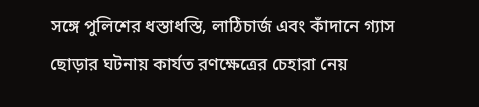সঙ্গে পুলিশের ধস্তাধস্তি, লাঠিচার্জ এবং কাঁদানে গ্যাস ছোড়ার ঘটনায় কার্যত রণক্ষেত্রের চেহারা নেয়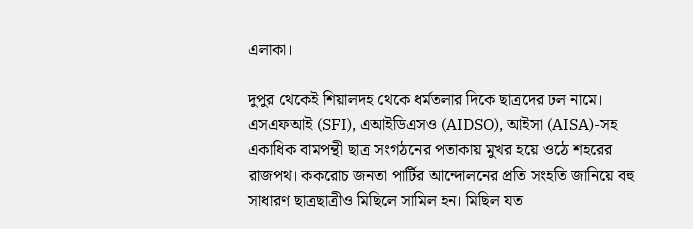এলাকা।

দুপুর থেকেই শিয়ালদহ থেকে ধর্মতলার দিকে ছাত্রদের ঢল নামে। এসএফআই (SFI), এআইডিএসও (AIDSO), আইসা (AISA)-সহ একাধিক বামপন্থী ছাত্র সংগঠনের পতাকায় মুখর হয়ে ওঠে শহরের রাজপথ। ককরোচ জনতা পার্টির আন্দোলনের প্রতি সংহতি জানিয়ে বহু সাধারণ ছাত্রছাত্রীও মিছিলে সামিল হন। মিছিল যত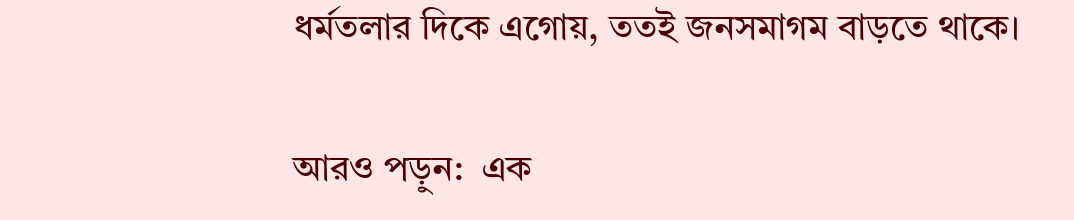ধর্মতলার দিকে এগোয়, ততই জনসমাগম বাড়তে থাকে।

আরও পড়ুন:  এক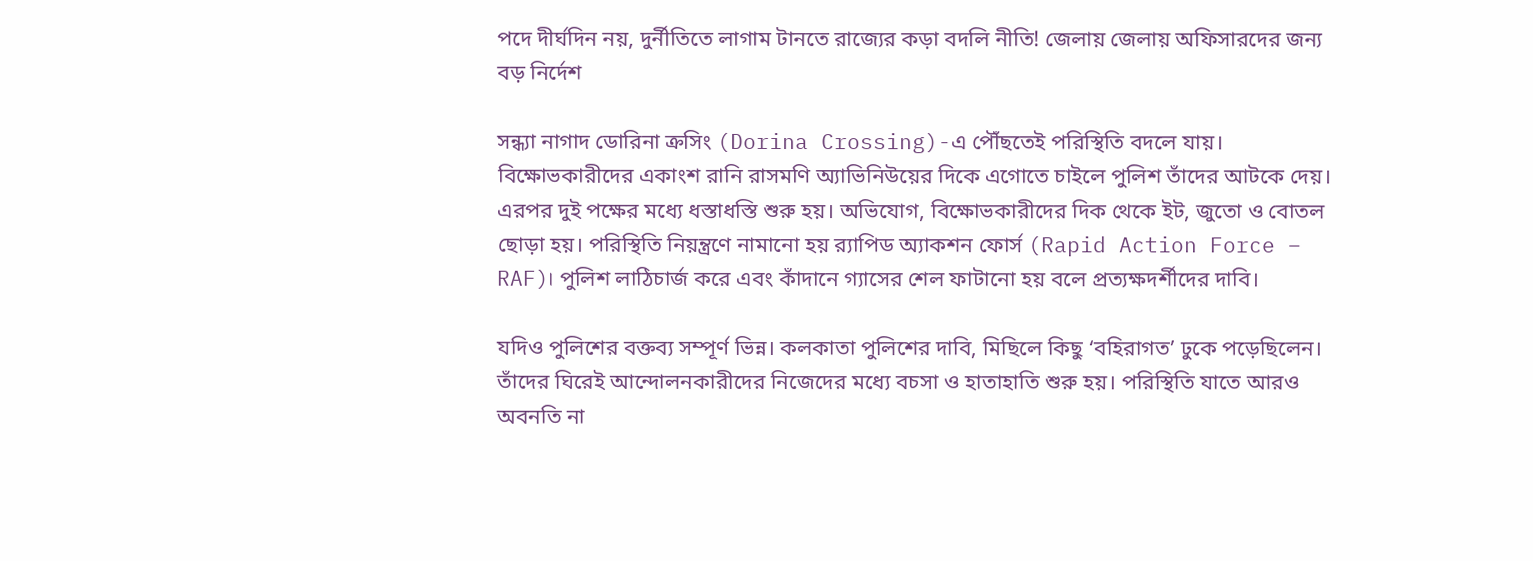পদে দীর্ঘদিন নয়, দুর্নীতিতে লাগাম টানতে রাজ্যের কড়া বদলি নীতি! জেলায় জেলায় অফিসারদের জন্য বড় নির্দেশ

সন্ধ্যা নাগাদ ডোরিনা ক্রসিং (Dorina Crossing)-এ পৌঁছতেই পরিস্থিতি বদলে যায়। বিক্ষোভকারীদের একাংশ রানি রাসমণি অ্যাভিনিউয়ের দিকে এগোতে চাইলে পুলিশ তাঁদের আটকে দেয়। এরপর দুই পক্ষের মধ্যে ধস্তাধস্তি শুরু হয়। অভিযোগ, বিক্ষোভকারীদের দিক থেকে ইট, জুতো ও বোতল ছোড়া হয়। পরিস্থিতি নিয়ন্ত্রণে নামানো হয় র‌্যাপিড অ্যাকশন ফোর্স (Rapid Action Force – RAF)। পুলিশ লাঠিচার্জ করে এবং কাঁদানে গ্যাসের শেল ফাটানো হয় বলে প্রত্যক্ষদর্শীদের দাবি।

যদিও পুলিশের বক্তব্য সম্পূর্ণ ভিন্ন। কলকাতা পুলিশের দাবি, মিছিলে কিছু ‘বহিরাগত’ ঢুকে পড়েছিলেন। তাঁদের ঘিরেই আন্দোলনকারীদের নিজেদের মধ্যে বচসা ও হাতাহাতি শুরু হয়। পরিস্থিতি যাতে আরও অবনতি না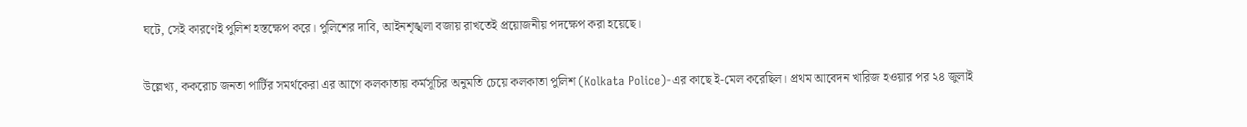ঘটে, সেই কারণেই পুলিশ হস্তক্ষেপ করে। পুলিশের দাবি, আইনশৃঙ্খলা বজায় রাখতেই প্রয়োজনীয় পদক্ষেপ করা হয়েছে।

উল্লেখ্য, ককরোচ জনতা পার্টির সমর্থকেরা এর আগে কলকাতায় কর্মসূচির অনুমতি চেয়ে কলকাতা পুলিশ (Kolkata Police)-এর কাছে ই-মেল করেছিল। প্রথম আবেদন খারিজ হওয়ার পর ২৪ জুলাই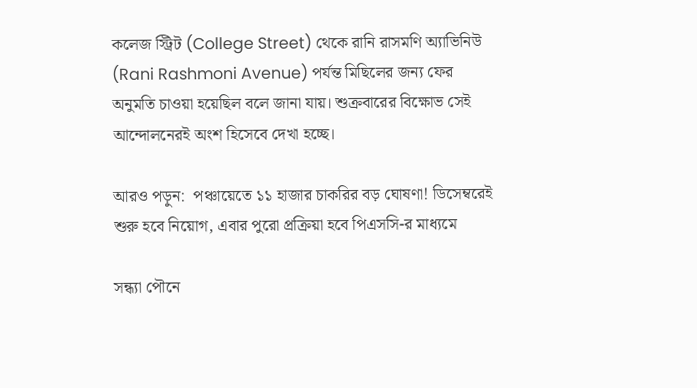কলেজ স্ট্রিট (College Street) থেকে রানি রাসমণি অ্যাভিনিউ (Rani Rashmoni Avenue) পর্যন্ত মিছিলের জন্য ফের অনুমতি চাওয়া হয়েছিল বলে জানা যায়। শুক্রবারের বিক্ষোভ সেই আন্দোলনেরই অংশ হিসেবে দেখা হচ্ছে।

আরও পড়ুন:  পঞ্চায়েতে ১১ হাজার চাকরির বড় ঘোষণা! ডিসেম্বরেই শুরু হবে নিয়োগ, এবার পুরো প্রক্রিয়া হবে পিএসসি-র মাধ্যমে

সন্ধ্যা পৌনে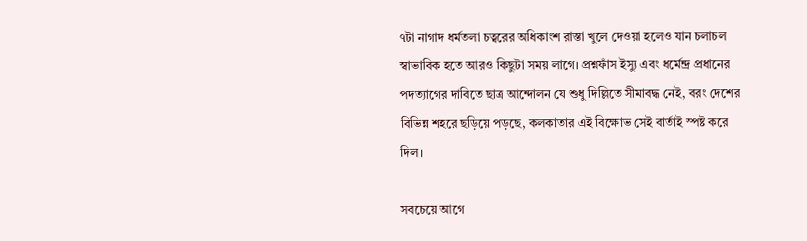৭টা নাগাদ ধর্মতলা চত্বরের অধিকাংশ রাস্তা খুলে দেওয়া হলেও যান চলাচল স্বাভাবিক হতে আরও কিছুটা সময় লাগে। প্রশ্নফাঁস ইস্যু এবং ধর্মেন্দ্র প্রধানের পদত্যাগের দাবিতে ছাত্র আন্দোলন যে শুধু দিল্লিতে সীমাবদ্ধ নেই, বরং দেশের বিভিন্ন শহরে ছড়িয়ে পড়ছে, কলকাতার এই বিক্ষোভ সেই বার্তাই স্পষ্ট করে দিল।

সবচেয়ে আগে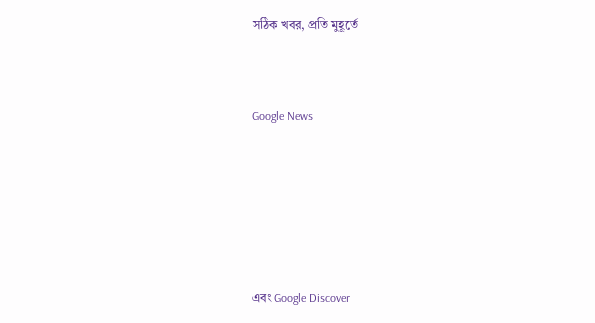সঠিক খবর, প্রতি মুহূর্তে



Google News







এবং Google Discover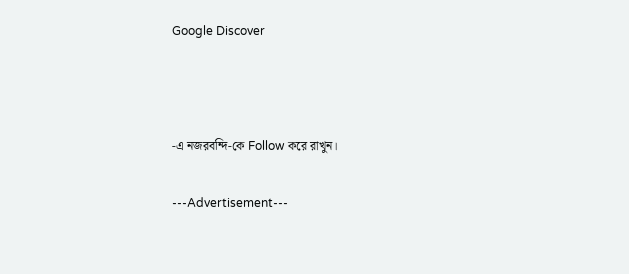Google Discover



-এ নজরবন্দি-কে Follow করে রাখুন।

---Advertisement---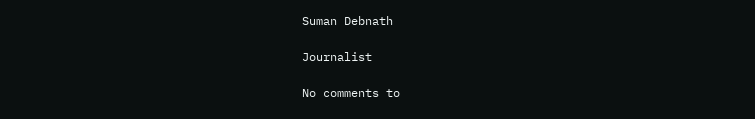Suman Debnath

Journalist

No comments to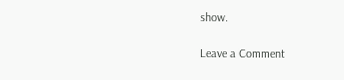show.

Leave a Comment